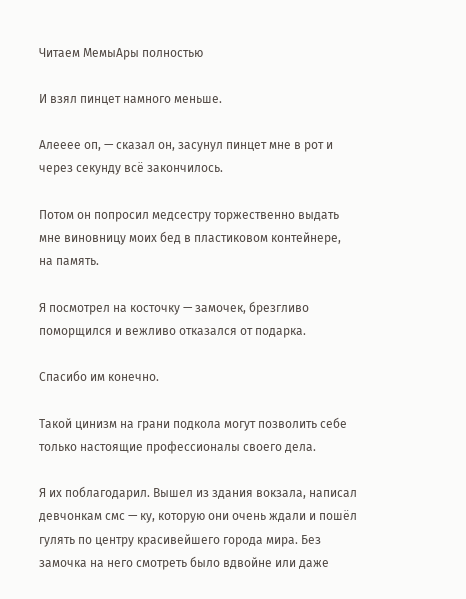Читаем МемыАры полностью

И взял пинцет намного меньше.

Алееее оп, — сказал он, засунул пинцет мне в рот и через секунду всё закончилось.

Потом он попросил медсестру торжественно выдать мне виновницу моих бед в пластиковом контейнере, на память.

Я посмотрел на косточку — замочек, брезгливо поморщился и вежливо отказался от подарка.

Спасибо им конечно.

Такой цинизм на грани подкола могут позволить себе только настоящие профессионалы своего дела.

Я их поблагодарил. Вышел из здания вокзала, написал девчонкам смс — ку, которую они очень ждали и пошёл гулять по центру красивейшего города мира. Без замочка на него смотреть было вдвойне или даже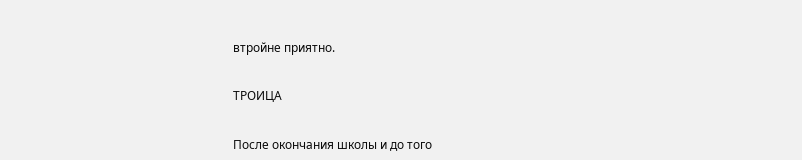втройне приятно.


ТРОИЦА


После окончания школы и до того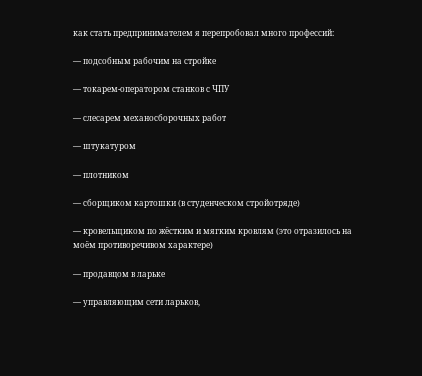как стать предпринимателем я перепробовал много профессий:

— подсобным рабочим на стройке

— токарем-оператором станков с ЧПУ

— слесарем механосборочных работ

— штукатуром

— плотником

— сборщиком картошки (в студенческом стройотряде)

— кровельщиком по жёстким и мягким кровлям (это отразилось на моём противоречивом характере)

— продавцом в ларьке

— управляющим сети ларьков,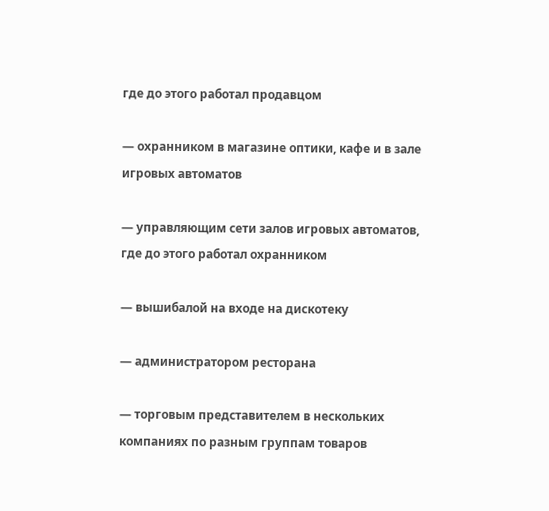где до этого работал продавцом

— охранником в магазине оптики, кафе и в зале игровых автоматов

— управляющим сети залов игровых автоматов, где до этого работал охранником

— вышибалой на входе на дискотеку

— администратором ресторана

— торговым представителем в нескольких компаниях по разным группам товаров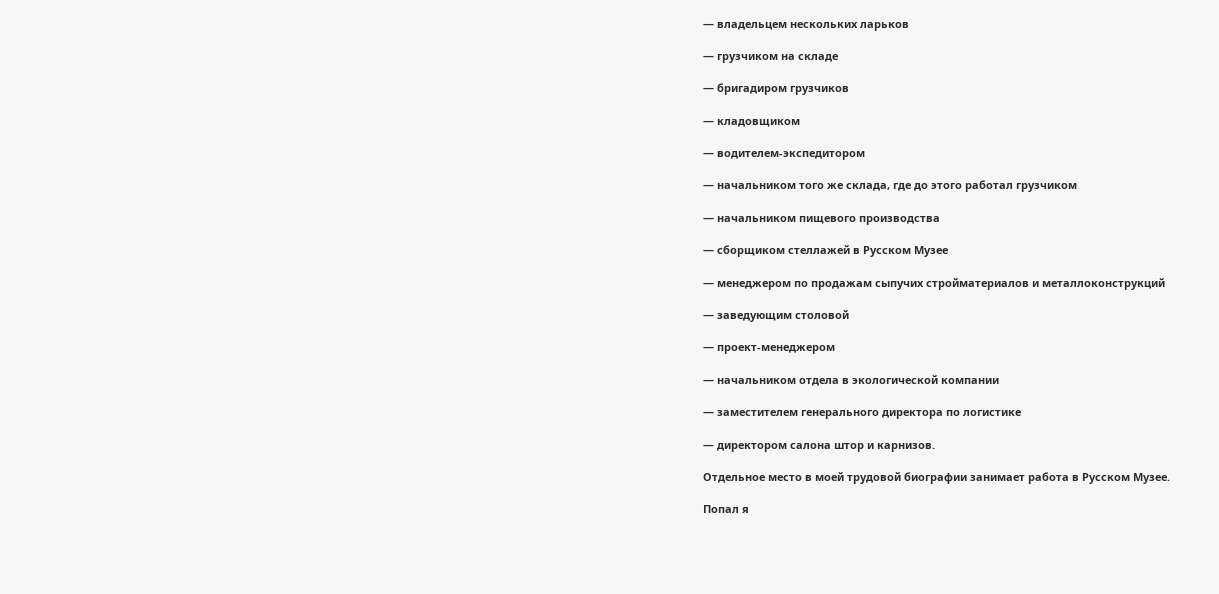— владельцем нескольких ларьков

— грузчиком на складе

— бригадиром грузчиков

— кладовщиком

— водителем-экспедитором

— начальником того же склада, где до этого работал грузчиком

— начальником пищевого производства

— сборщиком стеллажей в Русском Музее

— менеджером по продажам сыпучих стройматериалов и металлоконструкций

— заведующим столовой

— проект-менеджером

— начальником отдела в экологической компании

— заместителем генерального директора по логистике

— директором салона штор и карнизов.

Отдельное место в моей трудовой биографии занимает работа в Русском Музее.

Попал я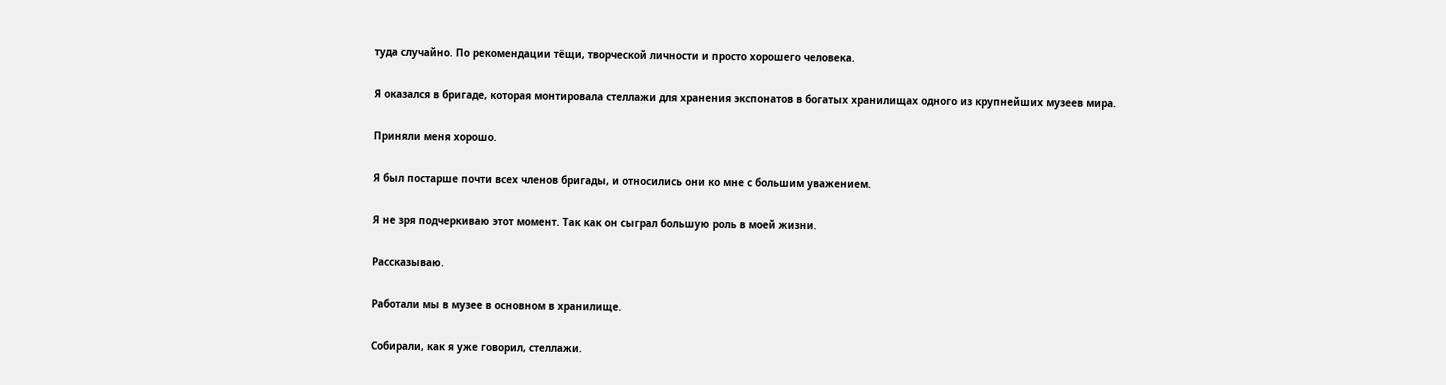туда случайно. По рекомендации тёщи, творческой личности и просто хорошего человека.

Я оказался в бригаде, которая монтировала стеллажи для хранения экспонатов в богатых хранилищах одного из крупнейших музеев мира.

Приняли меня хорошо.

Я был постарше почти всех членов бригады, и относились они ко мне с большим уважением.

Я не зря подчеркиваю этот момент. Так как он сыграл большую роль в моей жизни.

Рассказываю.

Работали мы в музее в основном в хранилище.

Собирали, как я уже говорил, стеллажи.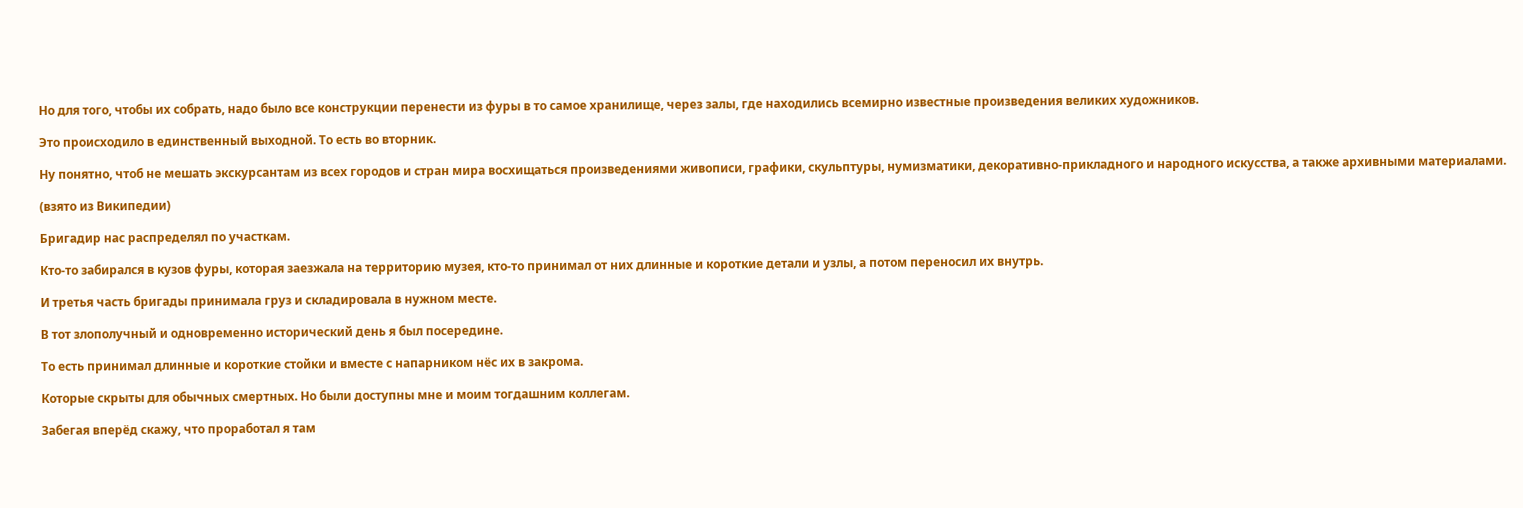Но для того, чтобы их собрать, надо было все конструкции перенести из фуры в то самое хранилище, через залы, где находились всемирно известные произведения великих художников.

Это происходило в единственный выходной. То есть во вторник.

Ну понятно, чтоб не мешать экскурсантам из всех городов и стран мира восхищаться произведениями живописи, графики, скульптуры, нумизматики, декоративно-прикладного и народного искусства, а также архивными материалами.

(взято из Википедии)

Бригадир нас распределял по участкам.

Кто-то забирался в кузов фуры, которая заезжала на территорию музея, кто-то принимал от них длинные и короткие детали и узлы, а потом переносил их внутрь.

И третья часть бригады принимала груз и складировала в нужном месте.

В тот злополучный и одновременно исторический день я был посередине.

То есть принимал длинные и короткие стойки и вместе с напарником нёс их в закрома.

Которые скрыты для обычных смертных. Но были доступны мне и моим тогдашним коллегам.

Забегая вперёд скажу, что проработал я там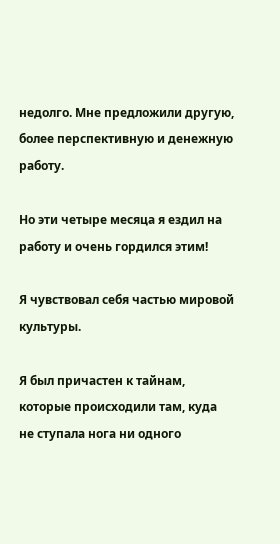недолго. Мне предложили другую, более перспективную и денежную работу.

Но эти четыре месяца я ездил на работу и очень гордился этим!

Я чувствовал себя частью мировой культуры.

Я был причастен к тайнам, которые происходили там, куда не ступала нога ни одного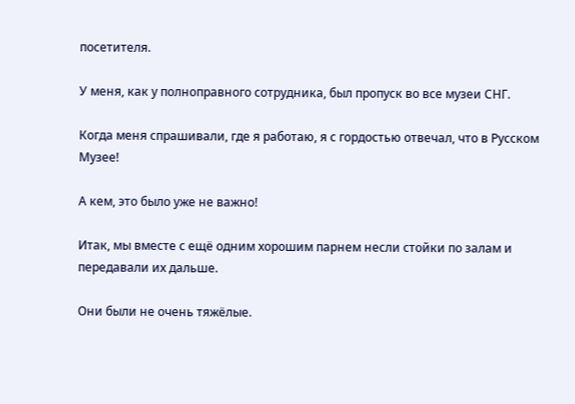посетителя.

У меня, как у полноправного сотрудника, был пропуск во все музеи СНГ.

Когда меня спрашивали, где я работаю, я с гордостью отвечал, что в Русском Музее!

А кем, это было уже не важно!

Итак, мы вместе с ещё одним хорошим парнем несли стойки по залам и передавали их дальше.

Они были не очень тяжёлые.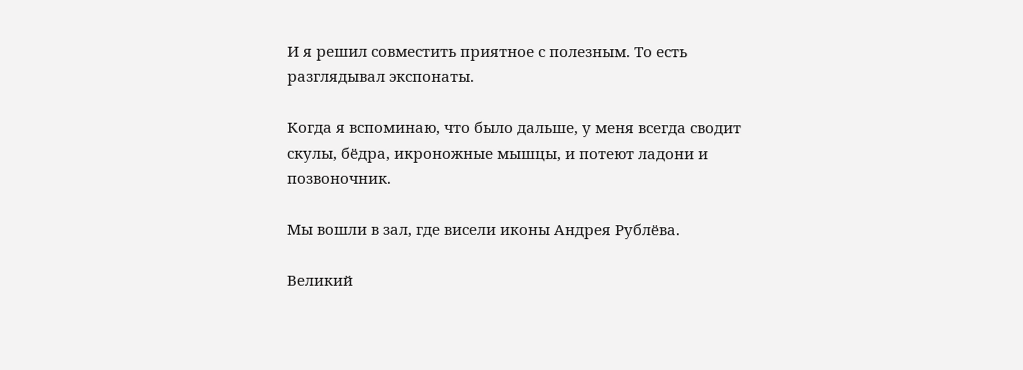И я решил совместить приятное с полезным. То есть разглядывал экспонаты.

Когда я вспоминаю, что было дальше, у меня всегда сводит скулы, бёдра, икроножные мышцы, и потеют ладони и позвоночник.

Мы вошли в зал, где висели иконы Андрея Рублёва.

Великий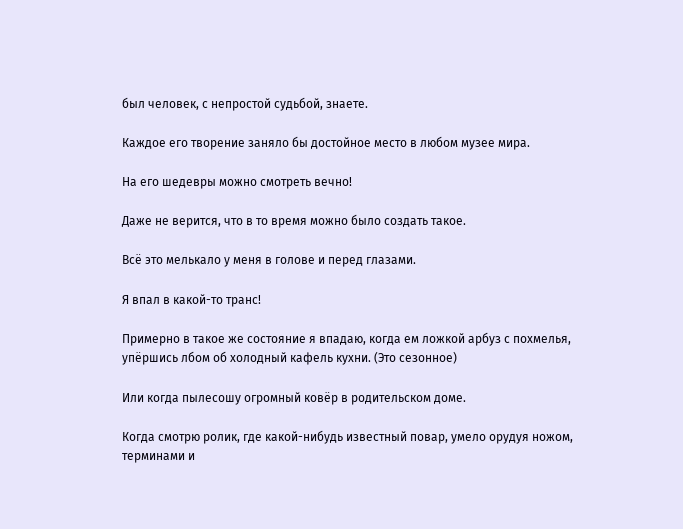был человек, с непростой судьбой, знаете.

Каждое его творение заняло бы достойное место в любом музее мира.

На его шедевры можно смотреть вечно!

Даже не верится, что в то время можно было создать такое.

Всё это мелькало у меня в голове и перед глазами.

Я впал в какой-то транс!

Примерно в такое же состояние я впадаю, когда ем ложкой арбуз с похмелья, упёршись лбом об холодный кафель кухни. (Это сезонное)

Или когда пылесошу огромный ковёр в родительском доме.

Когда смотрю ролик, где какой-нибудь известный повар, умело орудуя ножом, терминами и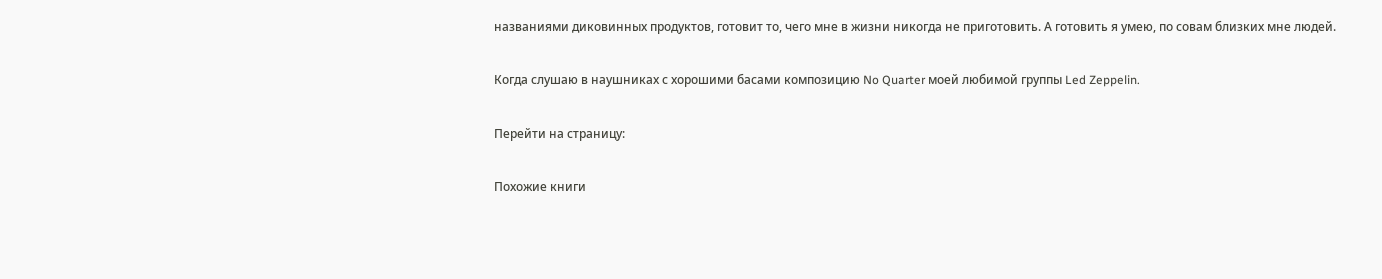названиями диковинных продуктов, готовит то, чего мне в жизни никогда не приготовить. А готовить я умею, по совам близких мне людей.

Когда слушаю в наушниках с хорошими басами композицию No Quarter моей любимой группы Led Zeppelin.

Перейти на страницу:

Похожие книги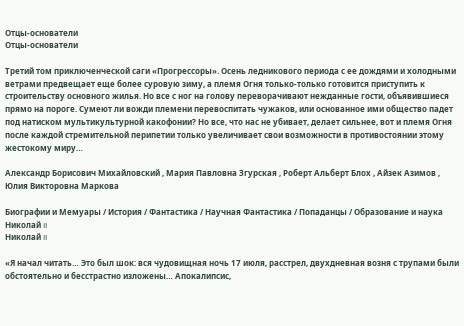Отцы-основатели
Отцы-основатели

Третий том приключенческой саги «Прогрессоры». Осень ледникового периода с ее дождями и холодными ветрами предвещает еще более суровую зиму, а племя Огня только-только готовится приступить к строительству основного жилья. Но все с ног на голову переворачивают нежданные гости, объявившиеся прямо на пороге. Сумеют ли вожди племени перевоспитать чужаков, или основанное ими общество падет под натиском мультикультурной какофонии? Но все, что нас не убивает, делает сильнее, вот и племя Огня после каждой стремительной перипетии только увеличивает свои возможности в противостоянии этому жестокому миру…

Александр Борисович Михайловский , Мария Павловна Згурская , Роберт Альберт Блох , Айзек Азимов , Юлия Викторовна Маркова

Биографии и Мемуары / История / Фантастика / Научная Фантастика / Попаданцы / Образование и наука
Николай II
Николай II

«Я начал читать… Это был шок: вся чудовищная ночь 17 июля, расстрел, двухдневная возня с трупами были обстоятельно и бесстрастно изложены… Апокалипсис,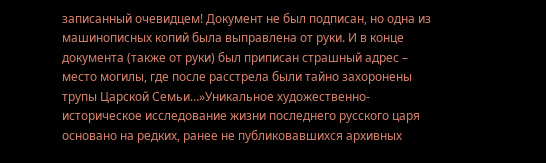записанный очевидцем! Документ не был подписан, но одна из машинописных копий была выправлена от руки. И в конце документа (также от руки) был приписан страшный адрес – место могилы, где после расстрела были тайно захоронены трупы Царской Семьи…»Уникальное художественно-историческое исследование жизни последнего русского царя основано на редких, ранее не публиковавшихся архивных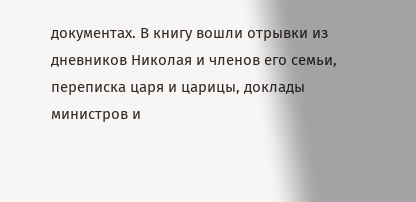документах. В книгу вошли отрывки из дневников Николая и членов его семьи, переписка царя и царицы, доклады министров и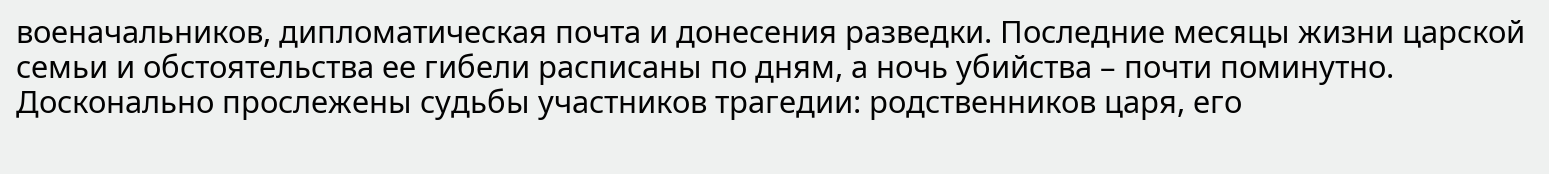военачальников, дипломатическая почта и донесения разведки. Последние месяцы жизни царской семьи и обстоятельства ее гибели расписаны по дням, а ночь убийства – почти поминутно. Досконально прослежены судьбы участников трагедии: родственников царя, его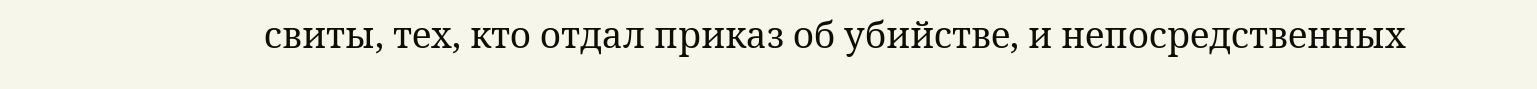свиты, тех, кто отдал приказ об убийстве, и непосредственных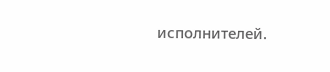исполнителей.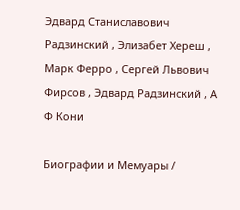Эдвард Станиславович Радзинский , Элизабет Хереш , Марк Ферро , Сергей Львович Фирсов , Эдвард Радзинский , А Ф Кони

Биографии и Мемуары /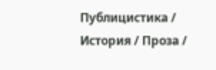Публицистика / История / Проза /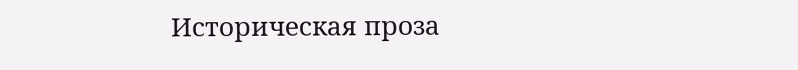Историческая проза